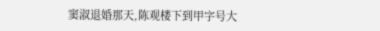窦淑退婚那天,陈观楼下到甲字号大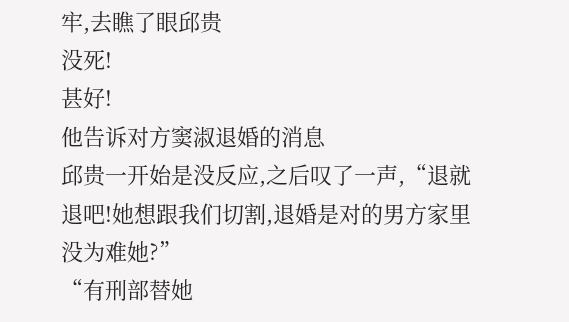牢,去瞧了眼邱贵
没死!
甚好!
他告诉对方窦淑退婚的消息
邱贵一开始是没反应,之后叹了一声,“退就退吧!她想跟我们切割,退婚是对的男方家里没为难她?”
“有刑部替她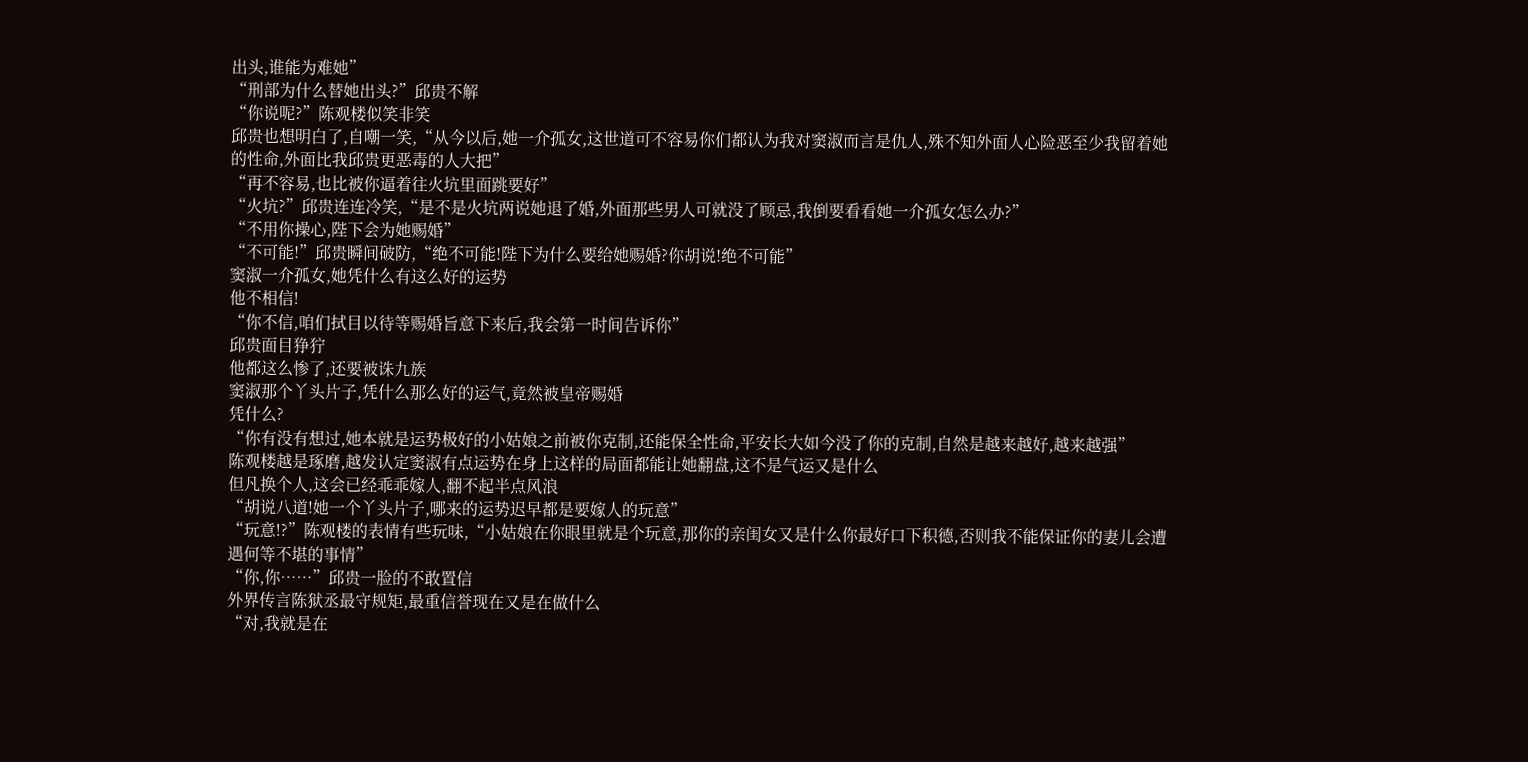出头,谁能为难她”
“刑部为什么替她出头?”邱贵不解
“你说呢?”陈观楼似笑非笑
邱贵也想明白了,自嘲一笑,“从今以后,她一介孤女,这世道可不容易你们都认为我对窦淑而言是仇人,殊不知外面人心险恶至少我留着她的性命,外面比我邱贵更恶毒的人大把”
“再不容易,也比被你逼着往火坑里面跳要好”
“火坑?”邱贵连连冷笑,“是不是火坑两说她退了婚,外面那些男人可就没了顾忌,我倒要看看她一介孤女怎么办?”
“不用你操心,陛下会为她赐婚”
“不可能!”邱贵瞬间破防,“绝不可能!陛下为什么要给她赐婚?你胡说!绝不可能”
窦淑一介孤女,她凭什么有这么好的运势
他不相信!
“你不信,咱们拭目以待等赐婚旨意下来后,我会第一时间告诉你”
邱贵面目狰狞
他都这么惨了,还要被诛九族
窦淑那个丫头片子,凭什么那么好的运气,竟然被皇帝赐婚
凭什么?
“你有没有想过,她本就是运势极好的小姑娘之前被你克制,还能保全性命,平安长大如今没了你的克制,自然是越来越好,越来越强”
陈观楼越是琢磨,越发认定窦淑有点运势在身上这样的局面都能让她翻盘,这不是气运又是什么
但凡换个人,这会已经乖乖嫁人,翻不起半点风浪
“胡说八道!她一个丫头片子,哪来的运势迟早都是要嫁人的玩意”
“玩意!?”陈观楼的表情有些玩味,“小姑娘在你眼里就是个玩意,那你的亲闺女又是什么你最好口下积德,否则我不能保证你的妻儿会遭遇何等不堪的事情”
“你,你……”邱贵一脸的不敢置信
外界传言陈狱丞最守规矩,最重信誉现在又是在做什么
“对,我就是在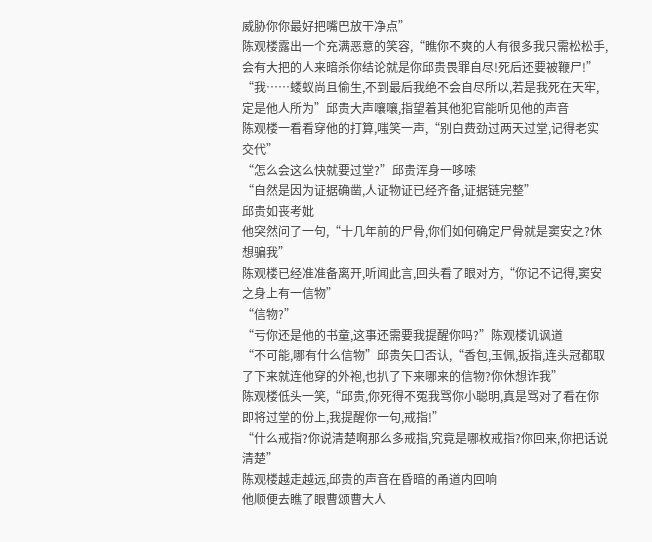威胁你你最好把嘴巴放干净点”
陈观楼露出一个充满恶意的笑容,“瞧你不爽的人有很多我只需松松手,会有大把的人来暗杀你结论就是你邱贵畏罪自尽!死后还要被鞭尸!”
“我……蝼蚁尚且偷生,不到最后我绝不会自尽所以,若是我死在天牢,定是他人所为”邱贵大声嚷嚷,指望着其他犯官能听见他的声音
陈观楼一看看穿他的打算,嗤笑一声,“别白费劲过两天过堂,记得老实交代”
“怎么会这么快就要过堂?”邱贵浑身一哆嗦
“自然是因为证据确凿,人证物证已经齐备,证据链完整”
邱贵如丧考妣
他突然问了一句,“十几年前的尸骨,你们如何确定尸骨就是窦安之?休想骗我”
陈观楼已经准准备离开,听闻此言,回头看了眼对方,“你记不记得,窦安之身上有一信物”
“信物?”
“亏你还是他的书童,这事还需要我提醒你吗?”陈观楼讥讽道
“不可能,哪有什么信物”邱贵矢口否认,“香包,玉佩,扳指,连头冠都取了下来就连他穿的外袍,也扒了下来哪来的信物?你休想诈我”
陈观楼低头一笑,“邱贵,你死得不冤我骂你小聪明,真是骂对了看在你即将过堂的份上,我提醒你一句,戒指!”
“什么戒指?你说清楚啊那么多戒指,究竟是哪枚戒指?你回来,你把话说清楚”
陈观楼越走越远,邱贵的声音在昏暗的甬道内回响
他顺便去瞧了眼曹颂曹大人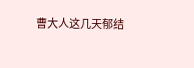曹大人这几天郁结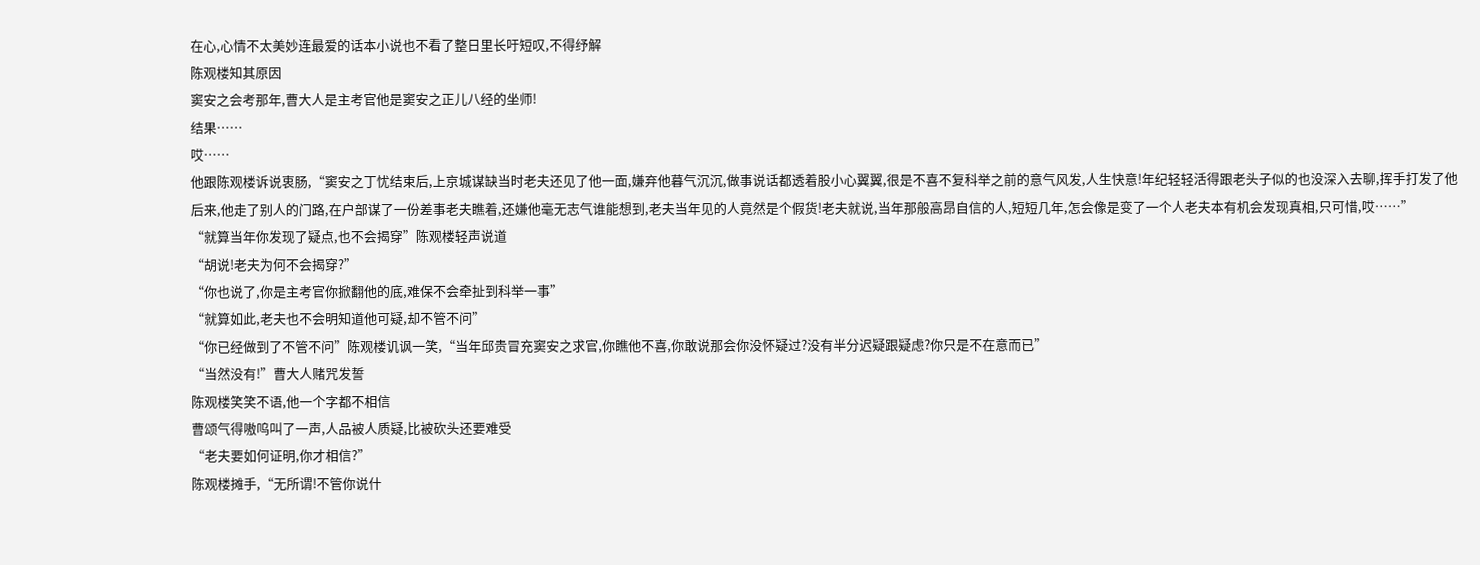在心,心情不太美妙连最爱的话本小说也不看了整日里长吁短叹,不得纾解
陈观楼知其原因
窦安之会考那年,曹大人是主考官他是窦安之正儿八经的坐师!
结果……
哎……
他跟陈观楼诉说衷肠,“窦安之丁忧结束后,上京城谋缺当时老夫还见了他一面,嫌弃他暮气沉沉,做事说话都透着股小心翼翼,很是不喜不复科举之前的意气风发,人生快意!年纪轻轻活得跟老头子似的也没深入去聊,挥手打发了他
后来,他走了别人的门路,在户部谋了一份差事老夫瞧着,还嫌他毫无志气谁能想到,老夫当年见的人竟然是个假货!老夫就说,当年那般高昂自信的人,短短几年,怎会像是变了一个人老夫本有机会发现真相,只可惜,哎……”
“就算当年你发现了疑点,也不会揭穿”陈观楼轻声说道
“胡说!老夫为何不会揭穿?”
“你也说了,你是主考官你掀翻他的底,难保不会牵扯到科举一事”
“就算如此,老夫也不会明知道他可疑,却不管不问”
“你已经做到了不管不问”陈观楼讥讽一笑,“当年邱贵冒充窦安之求官,你瞧他不喜,你敢说那会你没怀疑过?没有半分迟疑跟疑虑?你只是不在意而已”
“当然没有!”曹大人赌咒发誓
陈观楼笑笑不语,他一个字都不相信
曹颂气得嗷呜叫了一声,人品被人质疑,比被砍头还要难受
“老夫要如何证明,你才相信?”
陈观楼摊手,“无所谓!不管你说什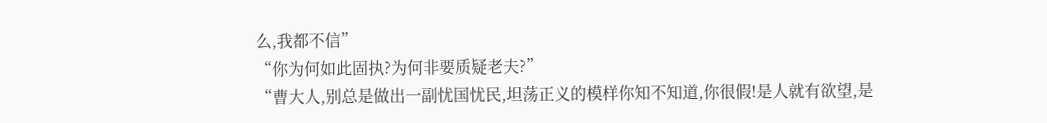么,我都不信”
“你为何如此固执?为何非要质疑老夫?”
“曹大人,别总是做出一副忧国忧民,坦荡正义的模样你知不知道,你很假!是人就有欲望,是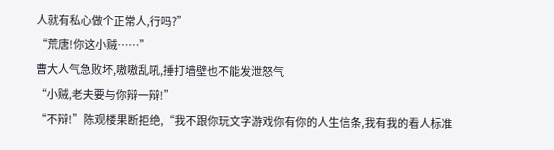人就有私心做个正常人,行吗?”
“荒唐!你这小贼……”
曹大人气急败坏,嗷嗷乱吼,捶打墙壁也不能发泄怒气
“小贼,老夫要与你辩一辩!”
“不辩!”陈观楼果断拒绝,“我不跟你玩文字游戏你有你的人生信条,我有我的看人标准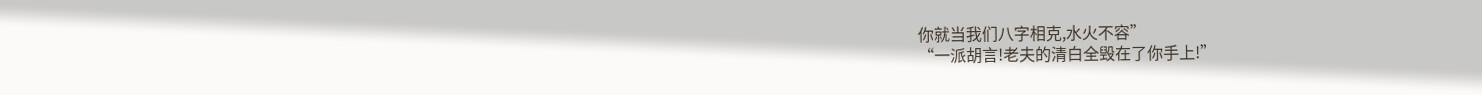你就当我们八字相克,水火不容”
“一派胡言!老夫的清白全毁在了你手上!”